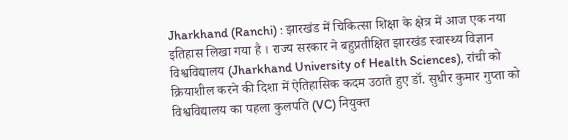Jharkhand (Ranchi) : झारखंड में चिकित्सा शिक्षा के क्षेत्र में आज एक नया इतिहास लिखा गया है । राज्य सरकार ने बहुप्रतीक्षित झारखंड स्वास्थ्य विज्ञान विश्वविद्यालय (Jharkhand University of Health Sciences), रांची को क्रियाशील करने की दिशा में ऐतिहासिक कदम उठाते हुए डॉ. सुधीर कुमार गुप्ता को विश्वविद्यालय का पहला कुलपति (VC) नियुक्त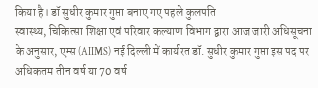किया है। डॉ सुधीर कुमार गुप्ता बनाए गए पहले कुलपति
स्वास्थ्य, चिकित्सा शिक्षा एवं परिवार कल्याण विभाग द्वारा आज जारी अधिसूचना के अनुसार, एम्स (AIIMS) नई दिल्ली में कार्यरत डॉ. सुधीर कुमार गुप्ता इस पद पर अधिकतम तीन वर्ष या 70 वर्ष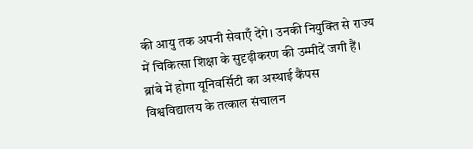की आयु तक अपनी सेवाएँ देंगे। उनकी नियुक्ति से राज्य में चिकित्सा शिक्षा के सुदृढ़ीकरण की उम्मीदें जगी हैं।
ब्रांबे में होगा यूनिवर्सिटी का अस्थाई कैंपस
विश्वविद्यालय के तत्काल संचालन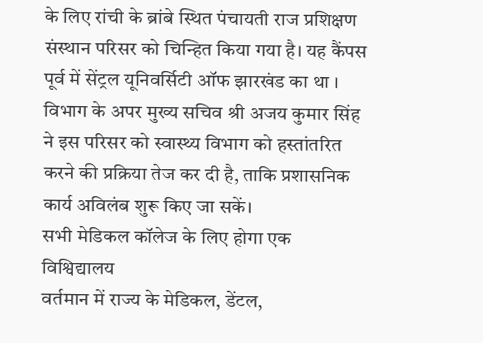के लिए रांची के ब्रांबे स्थित पंचायती राज प्रशिक्षण संस्थान परिसर को चिन्हित किया गया है। यह कैंपस पूर्व में सेंट्रल यूनिवर्सिटी ऑफ झारखंड का था । विभाग के अपर मुख्य सचिव श्री अजय कुमार सिंह ने इस परिसर को स्वास्थ्य विभाग को हस्तांतरित करने की प्रक्रिया तेज कर दी है, ताकि प्रशासनिक कार्य अविलंब शुरू किए जा सकें।
सभी मेडिकल कॉलेज के लिए होगा एक विश्विद्यालय
वर्तमान में राज्य के मेडिकल, डेंटल,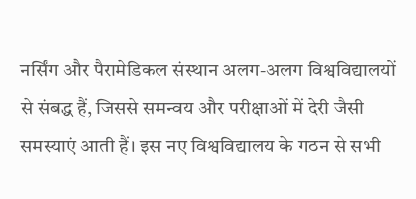नर्सिंग और पैरामेडिकल संस्थान अलग-अलग विश्वविद्यालयों से संबद्ध हैं, जिससे समन्वय और परीक्षाओं में देरी जैसी समस्याएं आती हैं। इस नए विश्वविद्यालय के गठन से सभी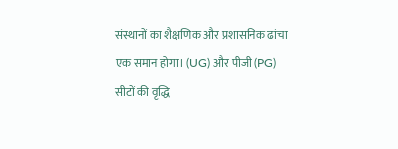संस्थानों का शैक्षणिक और प्रशासनिक ढांचा एक समान होगा। (UG) और पीजी (PG) सीटों की वृद्धि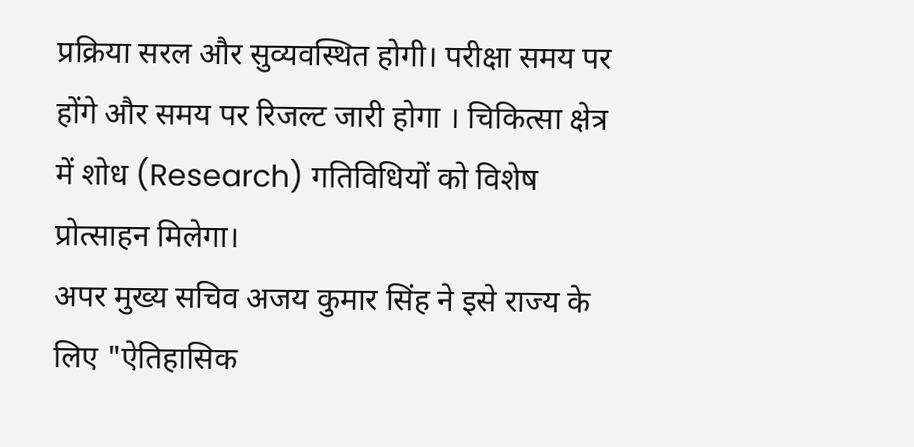प्रक्रिया सरल और सुव्यवस्थित होगी। परीक्षा समय पर होंगे और समय पर रिजल्ट जारी होगा । चिकित्सा क्षेत्र में शोध (Research) गतिविधियों को विशेष प्रोत्साहन मिलेगा।
अपर मुख्य सचिव अजय कुमार सिंह ने इसे राज्य के लिए "ऐतिहासिक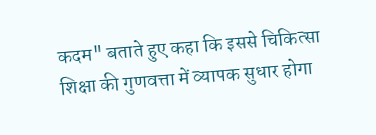कदम" बताते हुए कहा कि इससे चिकित्सा शिक्षा की गुणवत्ता में व्यापक सुधार होगा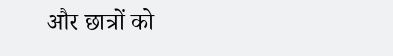और छात्रों को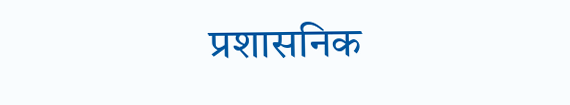प्रशासनिक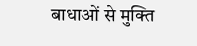बाधाओं से मुक्ति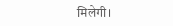मिलेगी।